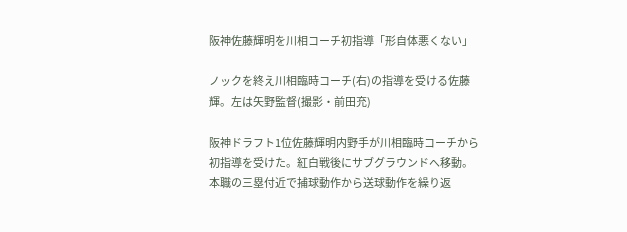阪神佐藤輝明を川相コーチ初指導「形自体悪くない」

ノックを終え川相臨時コーチ(右)の指導を受ける佐藤輝。左は矢野監督(撮影・前田充)

阪神ドラフト1位佐藤輝明内野手が川相臨時コーチから初指導を受けた。紅白戦後にサブグラウンドへ移動。本職の三塁付近で捕球動作から送球動作を繰り返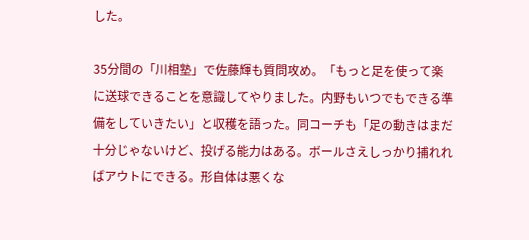した。

35分間の「川相塾」で佐藤輝も質問攻め。「もっと足を使って楽に送球できることを意識してやりました。内野もいつでもできる準備をしていきたい」と収穫を語った。同コーチも「足の動きはまだ十分じゃないけど、投げる能力はある。ボールさえしっかり捕れればアウトにできる。形自体は悪くな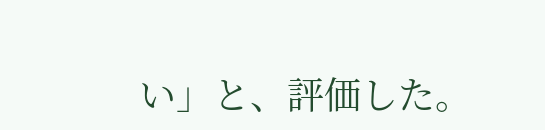い」と、評価した。